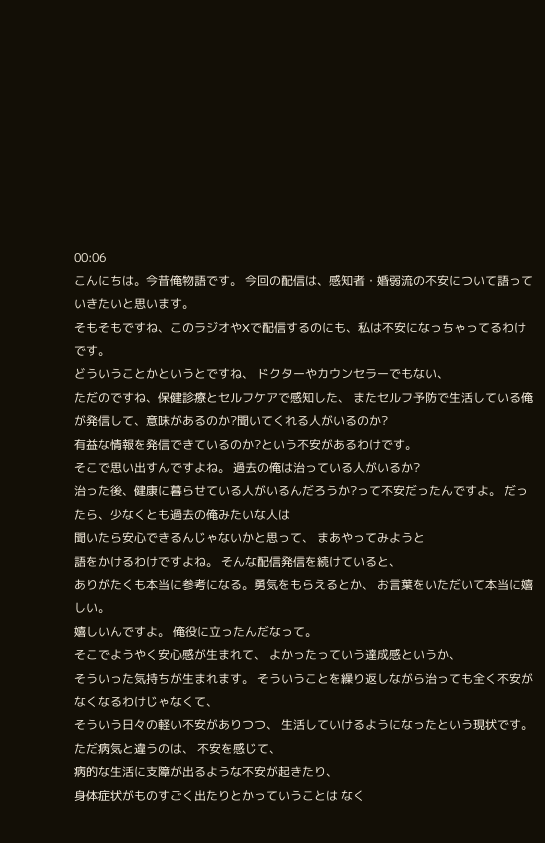00:06
こんにちは。今昔俺物語です。 今回の配信は、感知者・婚弱流の不安について語っていきたいと思います。
そもそもですね、このラジオやXで配信するのにも、私は不安になっちゃってるわけです。
どういうことかというとですね、 ドクターやカウンセラーでもない、
ただのですね、保健診療とセルフケアで感知した、 またセルフ予防で生活している俺が発信して、意味があるのか?聞いてくれる人がいるのか?
有益な情報を発信できているのか?という不安があるわけです。
そこで思い出すんですよね。 過去の俺は治っている人がいるか?
治った後、健康に暮らせている人がいるんだろうか?って不安だったんですよ。 だったら、少なくとも過去の俺みたいな人は
聞いたら安心できるんじゃないかと思って、 まあやってみようと
語をかけるわけですよね。 そんな配信発信を続けていると、
ありがたくも本当に参考になる。勇気をもらえるとか、 お言葉をいただいて本当に嬉しい。
嬉しいんですよ。 俺役に立ったんだなって。
そこでようやく安心感が生まれて、 よかったっていう達成感というか、
そういった気持ちが生まれます。 そういうことを繰り返しながら治っても全く不安がなくなるわけじゃなくて、
そういう日々の軽い不安がありつつ、 生活していけるようになったという現状です。
ただ病気と違うのは、 不安を感じて、
病的な生活に支障が出るような不安が起きたり、
身体症状がものすごく出たりとかっていうことは なく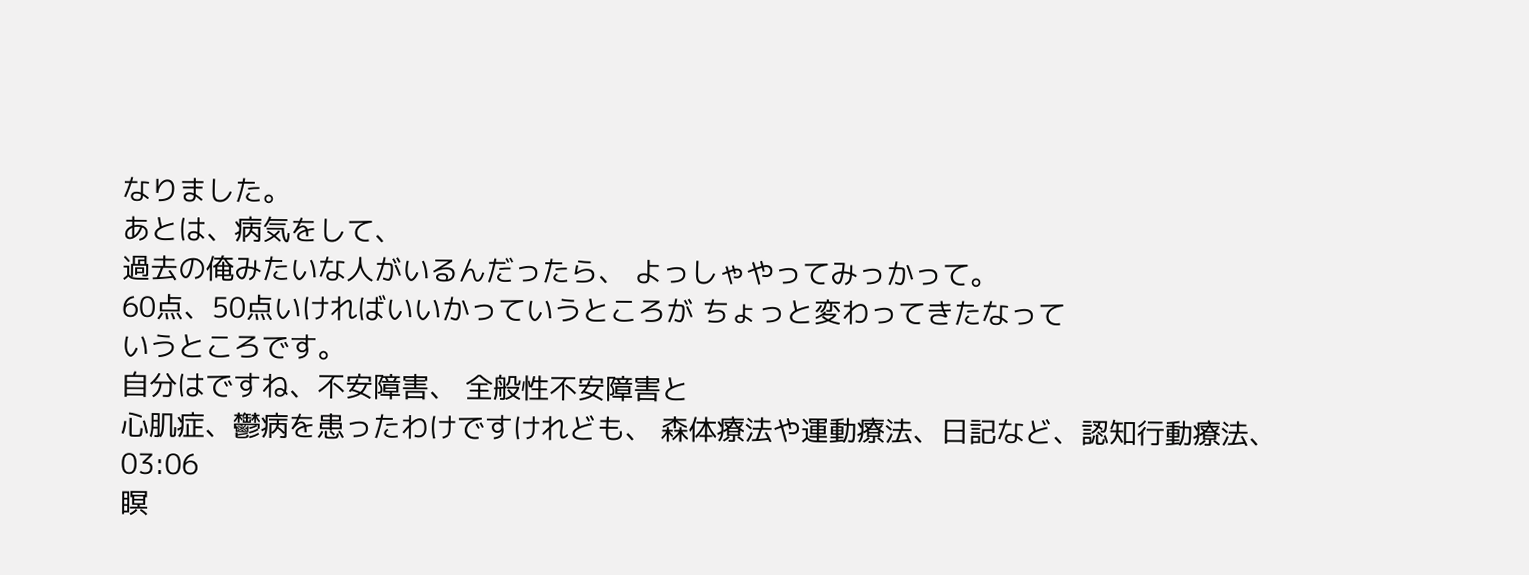なりました。
あとは、病気をして、
過去の俺みたいな人がいるんだったら、 よっしゃやってみっかって。
60点、50点いければいいかっていうところが ちょっと変わってきたなって
いうところです。
自分はですね、不安障害、 全般性不安障害と
心肌症、鬱病を患ったわけですけれども、 森体療法や運動療法、日記など、認知行動療法、
03:06
瞑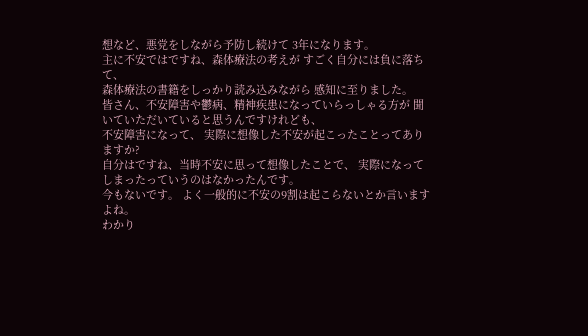想など、悪党をしながら予防し続けて 3年になります。
主に不安ではですね、森体療法の考えが すごく自分には負に落ちて、
森体療法の書籍をしっかり読み込みながら 感知に至りました。
皆さん、不安障害や鬱病、精神疾患になっていらっしゃる方が 聞いていただいていると思うんですけれども、
不安障害になって、 実際に想像した不安が起こったことってありますか?
自分はですね、当時不安に思って想像したことで、 実際になってしまったっていうのはなかったんです。
今もないです。 よく一般的に不安の9割は起こらないとか言いますよね。
わかり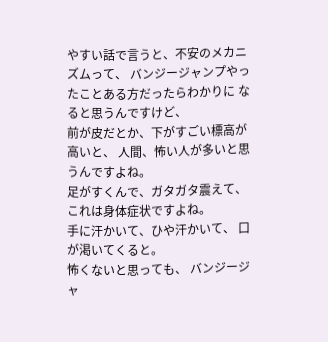やすい話で言うと、不安のメカニズムって、 バンジージャンプやったことある方だったらわかりに なると思うんですけど、
前が皮だとか、下がすごい標高が高いと、 人間、怖い人が多いと思うんですよね。
足がすくんで、ガタガタ震えて、 これは身体症状ですよね。
手に汗かいて、ひや汗かいて、 口が渇いてくると。
怖くないと思っても、 バンジージャ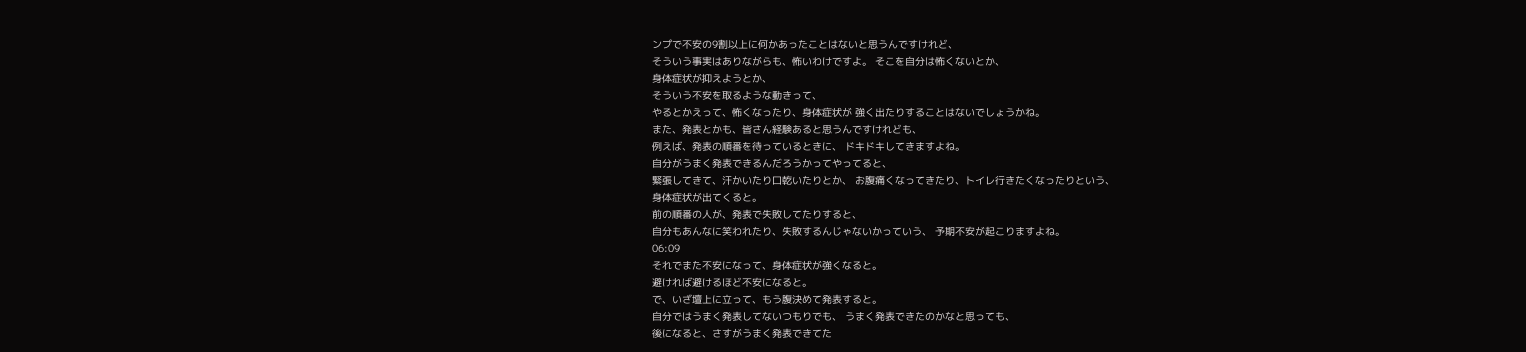ンプで不安の9割以上に何かあったことはないと思うんですけれど、
そういう事実はありながらも、怖いわけですよ。 そこを自分は怖くないとか、
身体症状が抑えようとか、
そういう不安を取るような動きって、
やるとかえって、怖くなったり、身体症状が 強く出たりすることはないでしょうかね。
また、発表とかも、皆さん経験あると思うんですけれども、
例えば、発表の順番を待っているときに、 ドキドキしてきますよね。
自分がうまく発表できるんだろうかってやってると、
緊張してきて、汗かいたり口乾いたりとか、 お腹痛くなってきたり、トイレ行きたくなったりという、
身体症状が出てくると。
前の順番の人が、発表で失敗してたりすると、
自分もあんなに笑われたり、失敗するんじゃないかっていう、 予期不安が起こりますよね。
06:09
それでまた不安になって、身体症状が強くなると。
避ければ避けるほど不安になると。
で、いざ壇上に立って、もう腹決めて発表すると。
自分ではうまく発表してないつもりでも、 うまく発表できたのかなと思っても、
後になると、さすがうまく発表できてた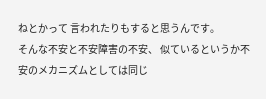ねとかって 言われたりもすると思うんです。
そんな不安と不安障害の不安、 似ているというか不安のメカニズムとしては同じ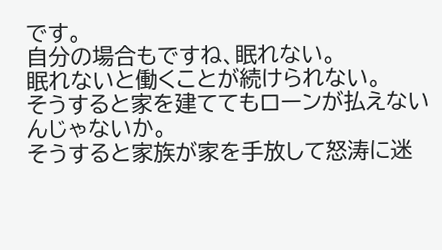です。
自分の場合もですね、眠れない。
眠れないと働くことが続けられない。
そうすると家を建ててもローンが払えないんじゃないか。
そうすると家族が家を手放して怒涛に迷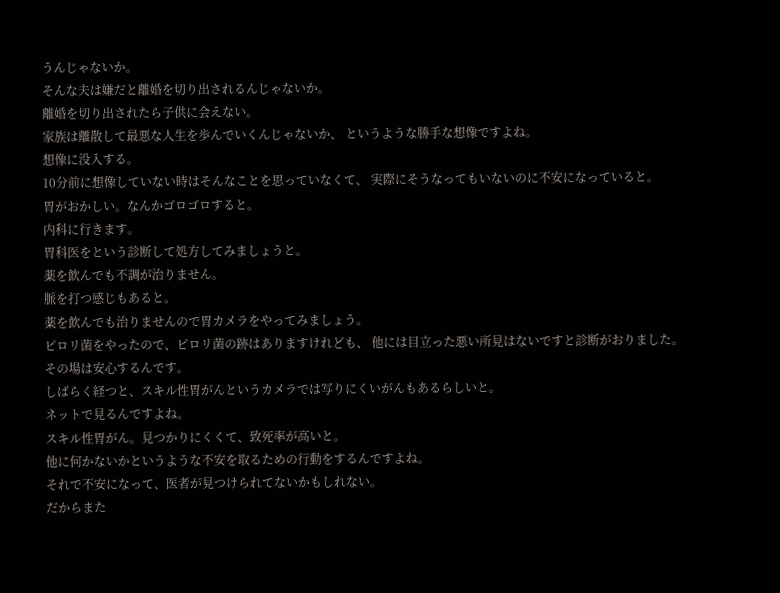うんじゃないか。
そんな夫は嫌だと離婚を切り出されるんじゃないか。
離婚を切り出されたら子供に会えない。
家族は離散して最悪な人生を歩んでいくんじゃないか、 というような勝手な想像ですよね。
想像に没入する。
10分前に想像していない時はそんなことを思っていなくて、 実際にそうなってもいないのに不安になっていると。
胃がおかしい。なんかゴロゴロすると。
内科に行きます。
胃科医をという診断して処方してみましょうと。
薬を飲んでも不調が治りません。
脈を打つ感じもあると。
薬を飲んでも治りませんので胃カメラをやってみましょう。
ピロリ菌をやったので、ピロリ菌の跡はありますけれども、 他には目立った悪い所見はないですと診断がおりました。
その場は安心するんです。
しばらく経つと、スキル性胃がんというカメラでは写りにくいがんもあるらしいと。
ネットで見るんですよね。
スキル性胃がん。見つかりにくくて、致死率が高いと。
他に何かないかというような不安を取るための行動をするんですよね。
それで不安になって、医者が見つけられてないかもしれない。
だからまた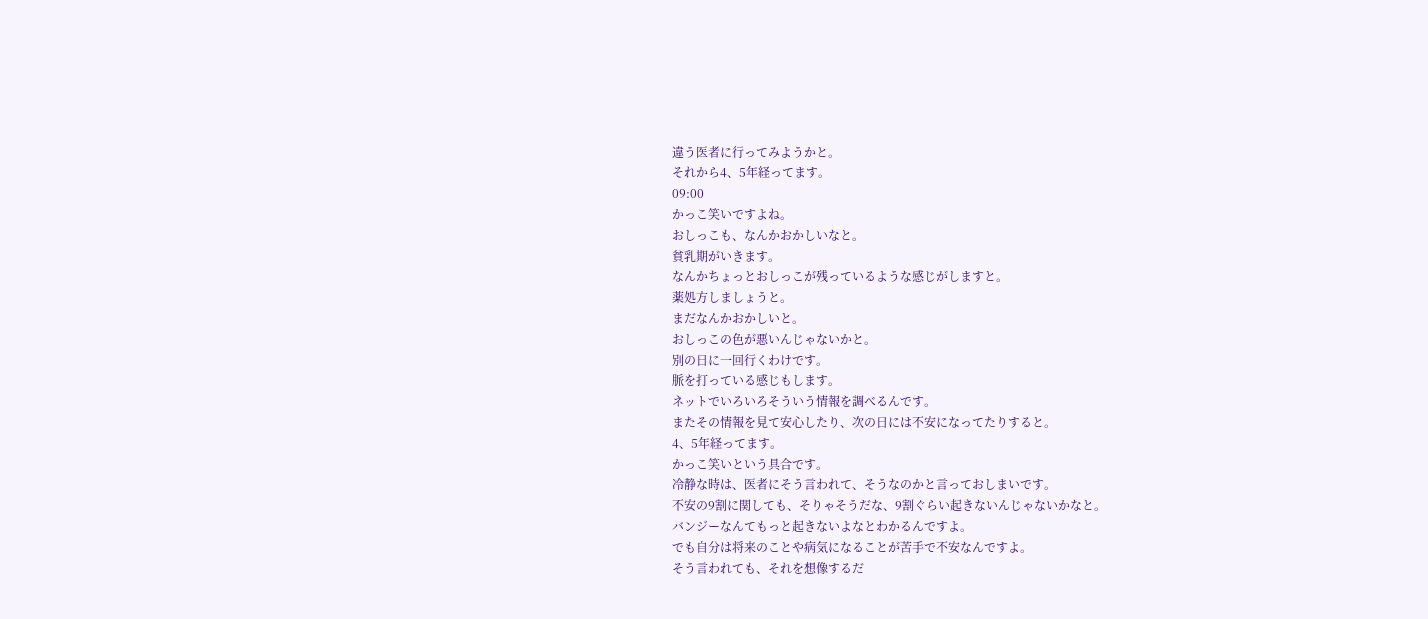違う医者に行ってみようかと。
それから4、5年経ってます。
09:00
かっこ笑いですよね。
おしっこも、なんかおかしいなと。
貧乳期がいきます。
なんかちょっとおしっこが残っているような感じがしますと。
薬処方しましょうと。
まだなんかおかしいと。
おしっこの色が悪いんじゃないかと。
別の日に一回行くわけです。
脈を打っている感じもします。
ネットでいろいろそういう情報を調べるんです。
またその情報を見て安心したり、次の日には不安になってたりすると。
4、5年経ってます。
かっこ笑いという具合です。
冷静な時は、医者にそう言われて、そうなのかと言っておしまいです。
不安の9割に関しても、そりゃそうだな、9割ぐらい起きないんじゃないかなと。
バンジーなんてもっと起きないよなとわかるんですよ。
でも自分は将来のことや病気になることが苦手で不安なんですよ。
そう言われても、それを想像するだ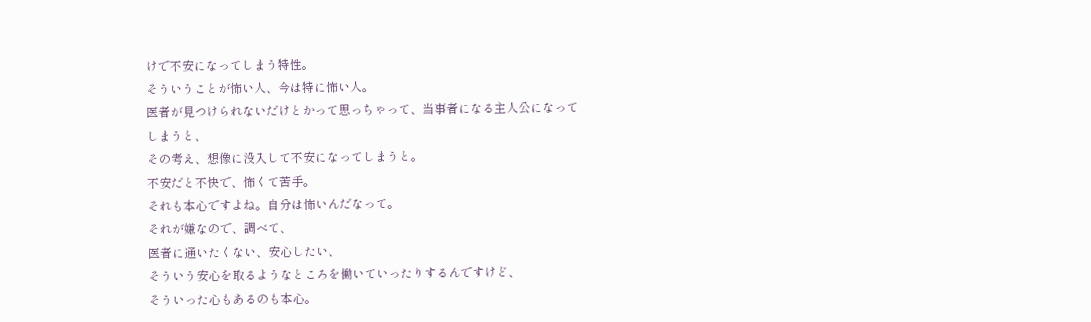けで不安になってしまう特性。
そういうことが怖い人、今は特に怖い人。
医者が見つけられないだけとかって思っちゃって、当事者になる主人公になってしまうと、
その考え、想像に没入して不安になってしまうと。
不安だと不快で、怖くて苦手。
それも本心ですよね。自分は怖いんだなって。
それが嫌なので、調べて、
医者に通いたくない、安心したい、
そういう安心を取るようなところを働いていったりするんですけど、
そういった心もあるのも本心。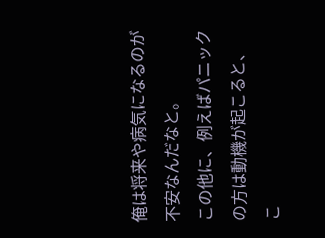俺は将来や病気になるのが不安なんだなと。
この他に、例えばパニックの方は動機が起こると、
こ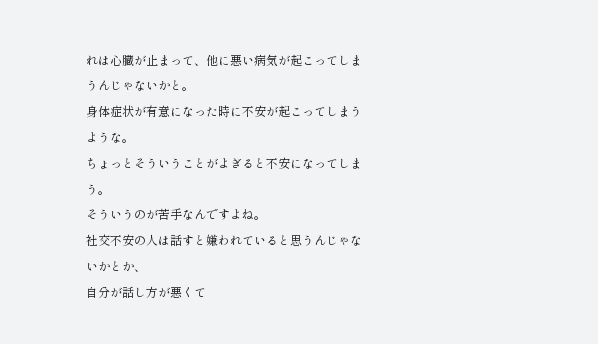れは心臓が止まって、他に悪い病気が起こってしまうんじゃないかと。
身体症状が有意になった時に不安が起こってしまうような。
ちょっとそういうことがよぎると不安になってしまう。
そういうのが苦手なんですよね。
社交不安の人は話すと嫌われていると思うんじゃないかとか、
自分が話し方が悪くて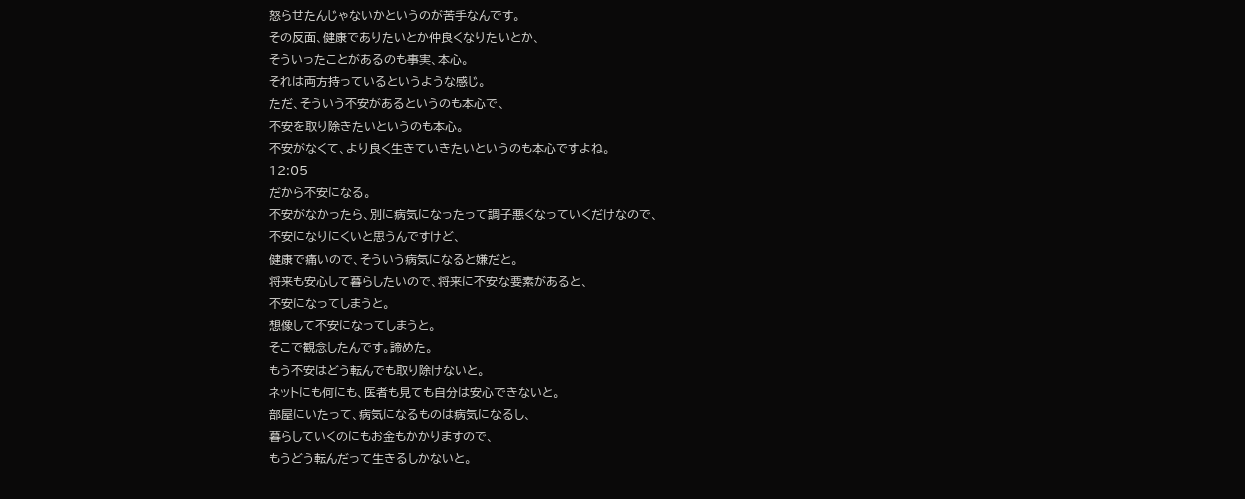怒らせたんじゃないかというのが苦手なんです。
その反面、健康でありたいとか仲良くなりたいとか、
そういったことがあるのも事実、本心。
それは両方持っているというような感じ。
ただ、そういう不安があるというのも本心で、
不安を取り除きたいというのも本心。
不安がなくて、より良く生きていきたいというのも本心ですよね。
12:05
だから不安になる。
不安がなかったら、別に病気になったって調子悪くなっていくだけなので、
不安になりにくいと思うんですけど、
健康で痛いので、そういう病気になると嫌だと。
将来も安心して暮らしたいので、将来に不安な要素があると、
不安になってしまうと。
想像して不安になってしまうと。
そこで観念したんです。諦めた。
もう不安はどう転んでも取り除けないと。
ネットにも何にも、医者も見ても自分は安心できないと。
部屋にいたって、病気になるものは病気になるし、
暮らしていくのにもお金もかかりますので、
もうどう転んだって生きるしかないと。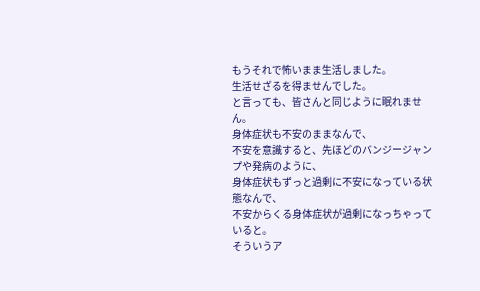もうそれで怖いまま生活しました。
生活せざるを得ませんでした。
と言っても、皆さんと同じように眠れません。
身体症状も不安のままなんで、
不安を意識すると、先ほどのバンジージャンプや発病のように、
身体症状もずっと過剰に不安になっている状態なんで、
不安からくる身体症状が過剰になっちゃっていると。
そういうア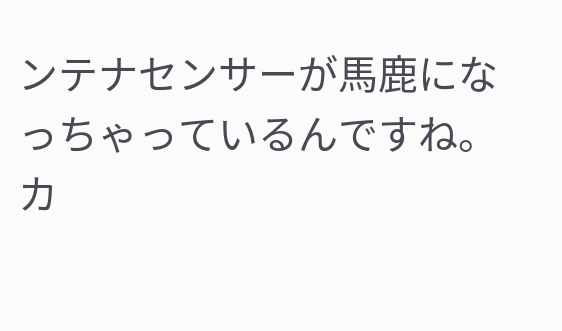ンテナセンサーが馬鹿になっちゃっているんですね。
カ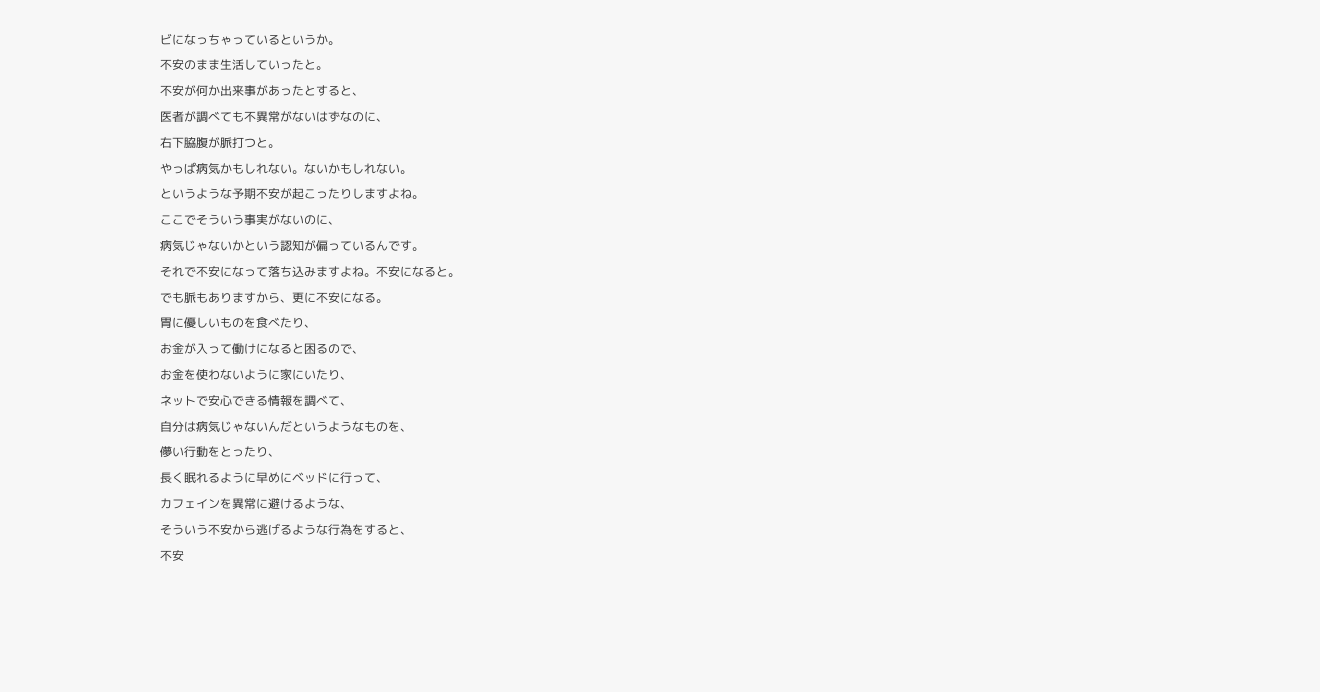ビになっちゃっているというか。
不安のまま生活していったと。
不安が何か出来事があったとすると、
医者が調べても不異常がないはずなのに、
右下脇腹が脈打つと。
やっぱ病気かもしれない。ないかもしれない。
というような予期不安が起こったりしますよね。
ここでそういう事実がないのに、
病気じゃないかという認知が偏っているんです。
それで不安になって落ち込みますよね。不安になると。
でも脈もありますから、更に不安になる。
胃に優しいものを食べたり、
お金が入って働けになると困るので、
お金を使わないように家にいたり、
ネットで安心できる情報を調べて、
自分は病気じゃないんだというようなものを、
儚い行動をとったり、
長く眠れるように早めにベッドに行って、
カフェインを異常に避けるような、
そういう不安から逃げるような行為をすると、
不安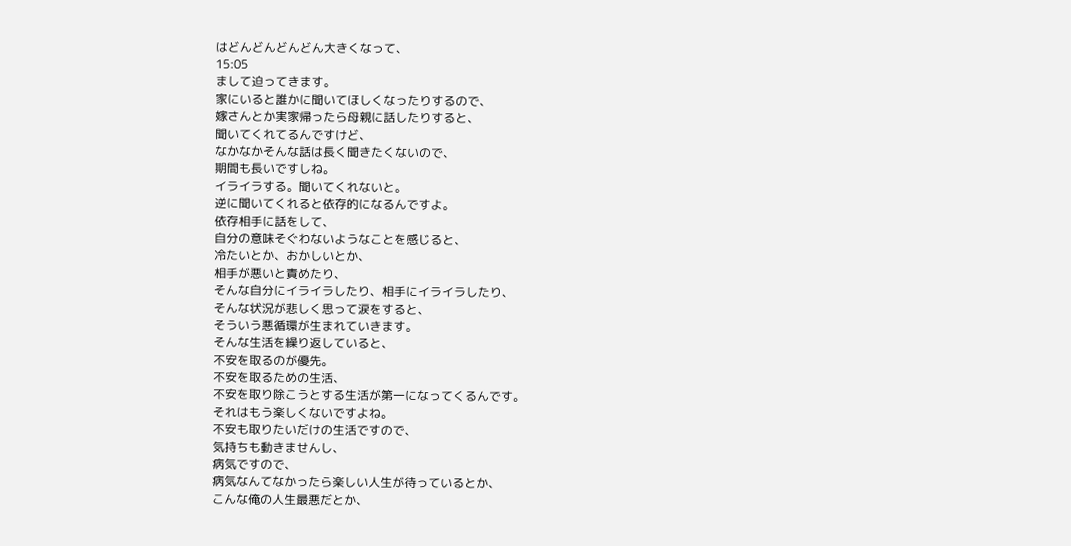はどんどんどんどん大きくなって、
15:05
まして迫ってきます。
家にいると誰かに聞いてほしくなったりするので、
嫁さんとか実家帰ったら母親に話したりすると、
聞いてくれてるんですけど、
なかなかそんな話は長く聞きたくないので、
期間も長いですしね。
イライラする。聞いてくれないと。
逆に聞いてくれると依存的になるんですよ。
依存相手に話をして、
自分の意味そぐわないようなことを感じると、
冷たいとか、おかしいとか、
相手が悪いと責めたり、
そんな自分にイライラしたり、相手にイライラしたり、
そんな状況が悲しく思って涙をすると、
そういう悪循環が生まれていきます。
そんな生活を繰り返していると、
不安を取るのが優先。
不安を取るための生活、
不安を取り除こうとする生活が第一になってくるんです。
それはもう楽しくないですよね。
不安も取りたいだけの生活ですので、
気持ちも動きませんし、
病気ですので、
病気なんてなかったら楽しい人生が待っているとか、
こんな俺の人生最悪だとか、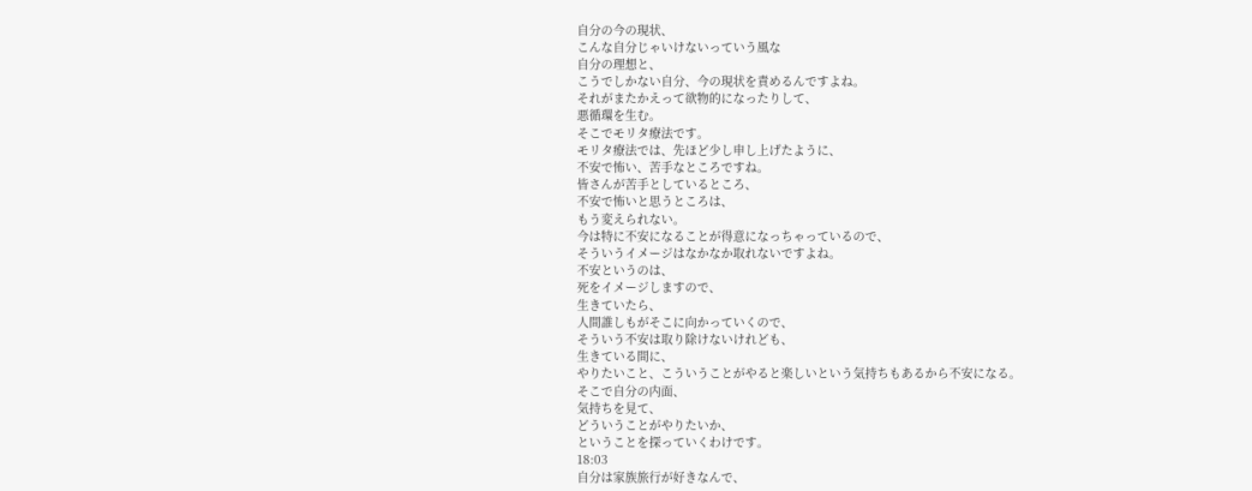自分の今の現状、
こんな自分じゃいけないっていう風な
自分の理想と、
こうでしかない自分、今の現状を責めるんですよね。
それがまたかえって欲物的になったりして、
悪循環を生む。
そこでモリタ療法です。
モリタ療法では、先ほど少し申し上げたように、
不安で怖い、苦手なところですね。
皆さんが苦手としているところ、
不安で怖いと思うところは、
もう変えられない。
今は特に不安になることが得意になっちゃっているので、
そういうイメージはなかなか取れないですよね。
不安というのは、
死をイメージしますので、
生きていたら、
人間誰しもがそこに向かっていくので、
そういう不安は取り除けないけれども、
生きている間に、
やりたいこと、こういうことがやると楽しいという気持ちもあるから不安になる。
そこで自分の内面、
気持ちを見て、
どういうことがやりたいか、
ということを探っていくわけです。
18:03
自分は家族旅行が好きなんで、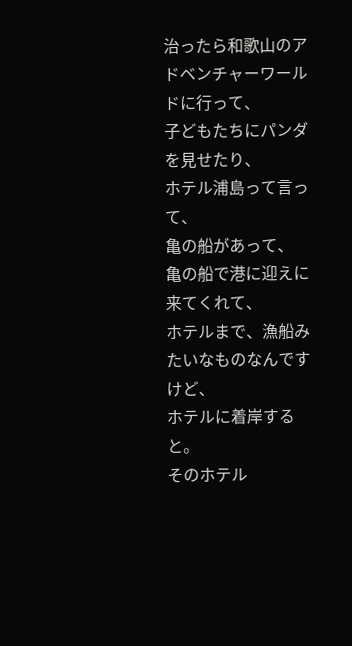治ったら和歌山のアドベンチャーワールドに行って、
子どもたちにパンダを見せたり、
ホテル浦島って言って、
亀の船があって、
亀の船で港に迎えに来てくれて、
ホテルまで、漁船みたいなものなんですけど、
ホテルに着岸すると。
そのホテル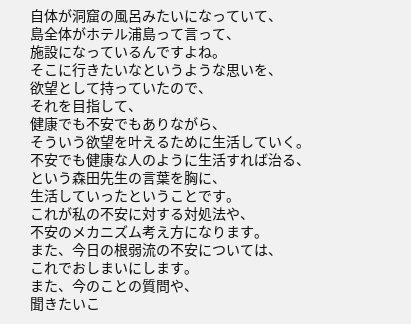自体が洞窟の風呂みたいになっていて、
島全体がホテル浦島って言って、
施設になっているんですよね。
そこに行きたいなというような思いを、
欲望として持っていたので、
それを目指して、
健康でも不安でもありながら、
そういう欲望を叶えるために生活していく。
不安でも健康な人のように生活すれば治る、
という森田先生の言葉を胸に、
生活していったということです。
これが私の不安に対する対処法や、
不安のメカニズム考え方になります。
また、今日の根弱流の不安については、
これでおしまいにします。
また、今のことの質問や、
聞きたいこ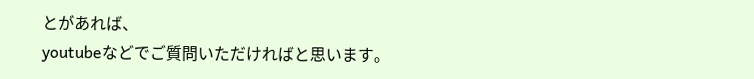とがあれば、
youtubeなどでご質問いただければと思います。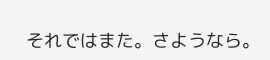それではまた。さようなら。